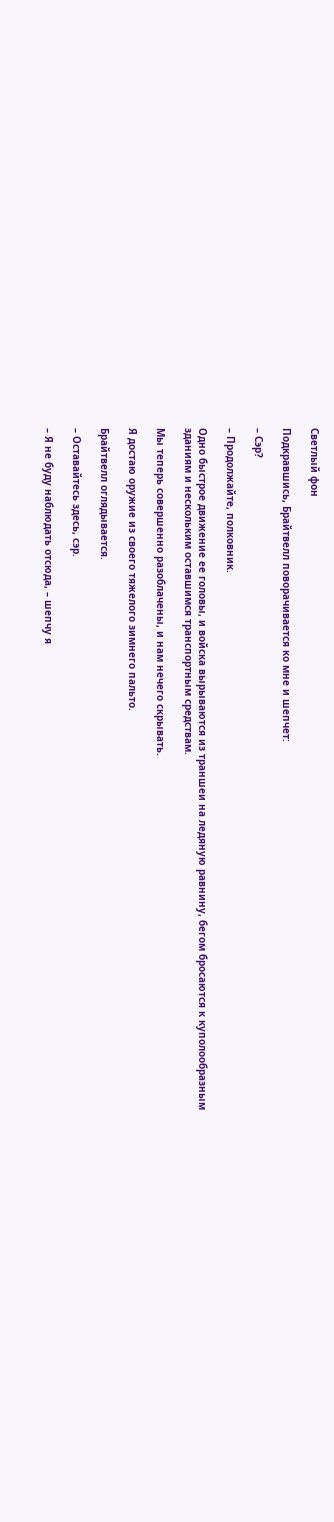Светлый фон

Подкравшись, Брайтвелл поворачивается ко мне и шепчет:

– Сэр?

– Продолжайте, полковник.

Одно быстрое движение ее головы, и войска вырываются из траншеи на ледяную равнину, бегом бросаются к куполообразным зданиям и нескольким оставшимся транспортным средствам.

Мы теперь совершенно разоблачены, и нам нечего скрывать.

Я достаю оружие из своего тяжелого зимнего пальто.

Брайтвелл оглядывается.

– Оставайтесь здесь, сэр.

– Я не буду наблюдать отсюда, – шепчу я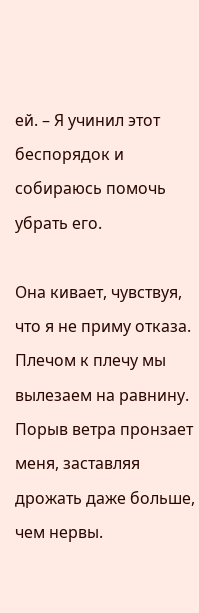ей. – Я учинил этот беспорядок и собираюсь помочь убрать его.

Она кивает, чувствуя, что я не приму отказа. Плечом к плечу мы вылезаем на равнину. Порыв ветра пронзает меня, заставляя дрожать даже больше, чем нервы.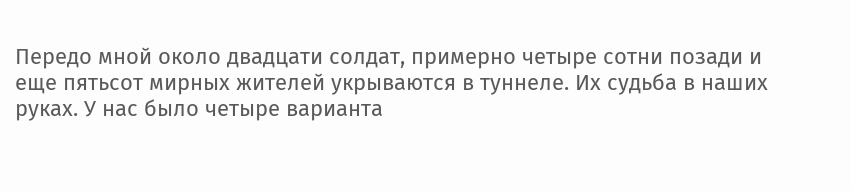Передо мной около двадцати солдат, примерно четыре сотни позади и еще пятьсот мирных жителей укрываются в туннеле. Их судьба в наших руках. У нас было четыре варианта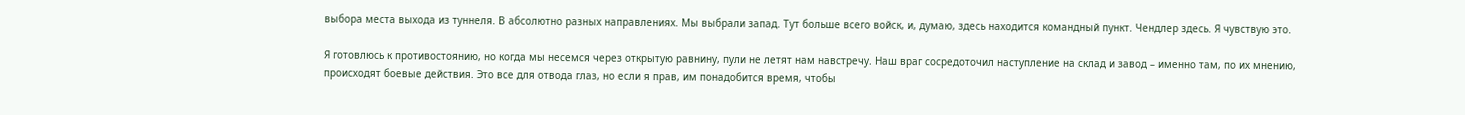выбора места выхода из туннеля. В абсолютно разных направлениях. Мы выбрали запад. Тут больше всего войск, и, думаю, здесь находится командный пункт. Чендлер здесь. Я чувствую это.

Я готовлюсь к противостоянию, но когда мы несемся через открытую равнину, пули не летят нам навстречу. Наш враг сосредоточил наступление на склад и завод – именно там, по их мнению, происходят боевые действия. Это все для отвода глаз, но если я прав, им понадобится время, чтобы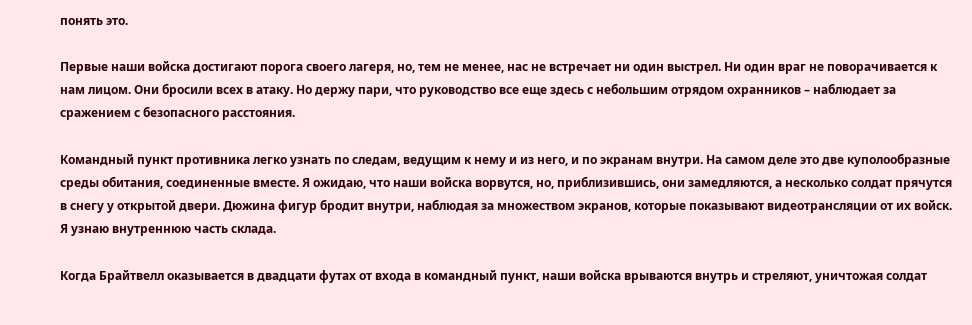понять это.

Первые наши войска достигают порога своего лагеря, но, тем не менее, нас не встречает ни один выстрел. Ни один враг не поворачивается к нам лицом. Они бросили всех в атаку. Но держу пари, что руководство все еще здесь с небольшим отрядом охранников – наблюдает за сражением с безопасного расстояния.

Командный пункт противника легко узнать по следам, ведущим к нему и из него, и по экранам внутри. На самом деле это две куполообразные среды обитания, соединенные вместе. Я ожидаю, что наши войска ворвутся, но, приблизившись, они замедляются, а несколько солдат прячутся в снегу у открытой двери. Дюжина фигур бродит внутри, наблюдая за множеством экранов, которые показывают видеотрансляции от их войск. Я узнаю внутреннюю часть склада.

Когда Брайтвелл оказывается в двадцати футах от входа в командный пункт, наши войска врываются внутрь и стреляют, уничтожая солдат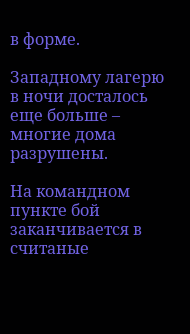в форме.

Западному лагерю в ночи досталось еще больше – многие дома разрушены.

На командном пункте бой заканчивается в считаные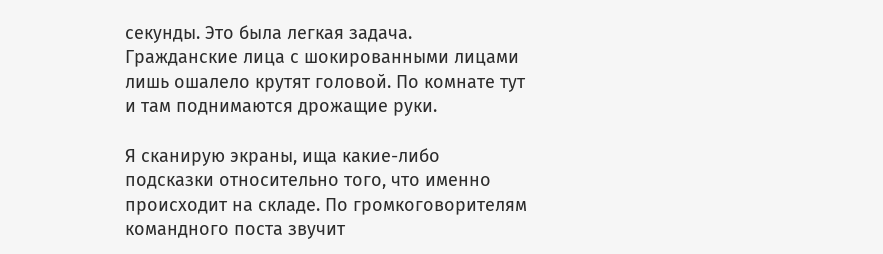секунды. Это была легкая задача. Гражданские лица с шокированными лицами лишь ошалело крутят головой. По комнате тут и там поднимаются дрожащие руки.

Я сканирую экраны, ища какие-либо подсказки относительно того, что именно происходит на складе. По громкоговорителям командного поста звучит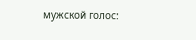мужской голос: